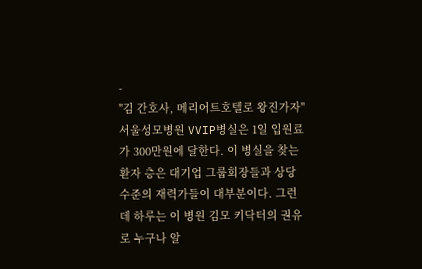-
"김 간호사, 메리어트호텔로 왕진가자"서울성모병원 VVIP병실은 1일 입원료가 300만원에 달한다. 이 병실을 찾는 환자 층은 대기업 그룹회장들과 상당 수준의 재력가들이 대부분이다. 그런데 하루는 이 병원 김모 키닥터의 권유로 누구나 알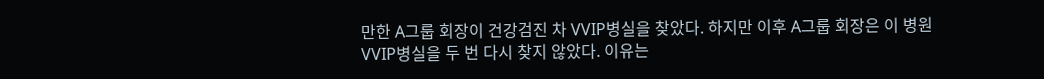만한 A그룹 회장이 건강검진 차 VVIP병실을 찾았다. 하지만 이후 A그룹 회장은 이 병원 VVIP병실을 두 번 다시 찾지 않았다. 이유는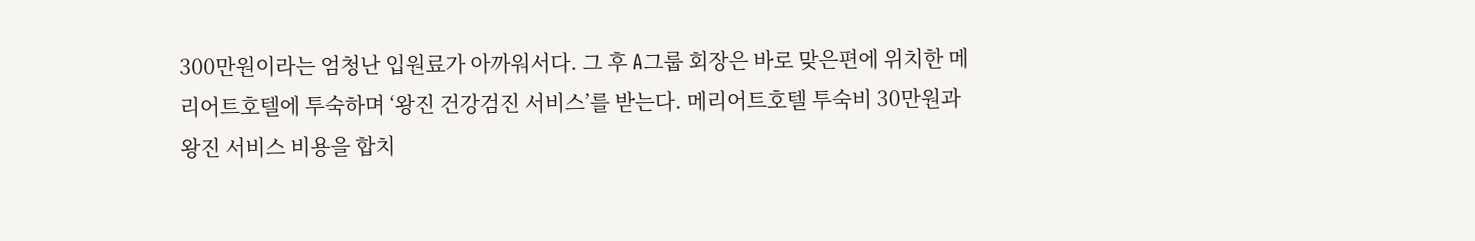300만원이라는 엄청난 입원료가 아까워서다. 그 후 A그룹 회장은 바로 맞은편에 위치한 메리어트호텔에 투숙하며 ‘왕진 건강검진 서비스’를 받는다. 메리어트호텔 투숙비 30만원과 왕진 서비스 비용을 합치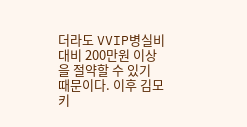더라도 VVIP병실비 대비 200만원 이상을 절약할 수 있기 때문이다. 이후 김모 키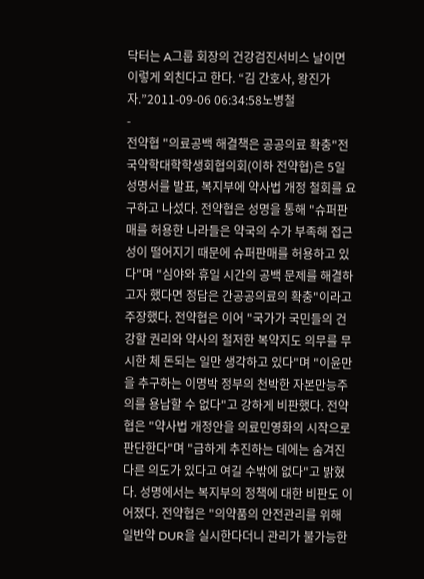닥터는 A그룹 회장의 건강검진서비스 날이면 이렇게 외친다고 한다. “김 간호사, 왕진가자.”2011-09-06 06:34:58노병철
-
전약협 "의료공백 해결책은 공공의료 확충"전국약학대학학생회협의회(이하 전약협)은 5일 성명서를 발표, 복지부에 약사법 개정 철회를 요구하고 나섰다. 전약협은 성명을 통해 "슈퍼판매를 허용한 나라들은 약국의 수가 부족해 접근성이 떨어지기 때문에 슈퍼판매를 허용하고 있다"며 "심야와 휴일 시간의 공백 문제를 해결하고자 했다면 정답은 간공공의료의 확충"이라고 주장했다. 전약협은 이어 "국가가 국민들의 건강할 권리와 약사의 철저한 복약지도 의무를 무시한 체 돈되는 일만 생각하고 있다"며 "이윤만을 추구하는 이명박 정부의 천박한 자본만능주의를 용납할 수 없다"고 강하게 비판했다. 전약협은 "약사법 개정안을 의료민영화의 시작으로 판단한다"며 "급하게 추진하는 데에는 숨겨진 다른 의도가 있다고 여길 수밖에 없다"고 밝혔다. 성명에서는 복지부의 정책에 대한 비판도 이어졌다. 전약협은 "의약품의 안전관리를 위해 일반약 DUR을 실시한다더니 관리가 불가능한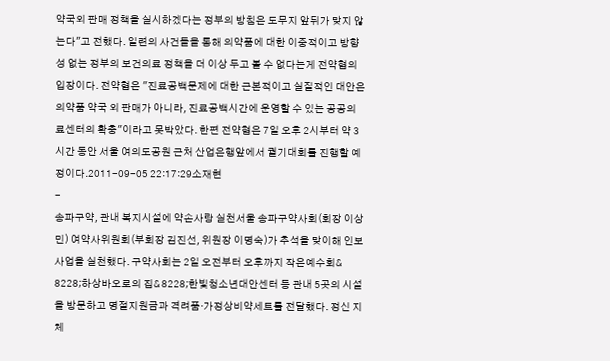약국외 판매 정책을 실시하겠다는 정부의 방침은 도무지 앞뒤가 맞지 않는다"고 전했다. 일련의 사건들을 통해 의약품에 대한 이중적이고 방향성 없는 정부의 보건의료 정책을 더 이상 두고 볼 수 없다는게 전약협의 입장이다. 전약협은 "진료공백문제에 대한 근본적이고 실질적인 대안은 의약품 약국 외 판매가 아니라, 진료공백시간에 운영할 수 있는 공공의료센터의 확충"이라고 못박았다. 한편 전약협은 7일 오후 2시부터 약 3시간 동안 서울 여의도공원 근처 산업은행앞에서 궐기대회를 진행할 예정이다.2011-09-05 22:17:29소재현
-
송파구약, 관내 복지시설에 약손사랑 실천서울 송파구약사회(회장 이상민) 여약사위원회(부회장 김진선, 위원장 이명숙)가 추석을 맞이해 인보사업을 실천했다. 구약사회는 2일 오전부터 오후까지 작은예수회& 8228;하상바오로의 집& 8228;한빛청소년대안센터 등 관내 5곳의 시설을 방문하고 명절지원금과 격려품·가정상비약세트를 전달했다. 정신 지체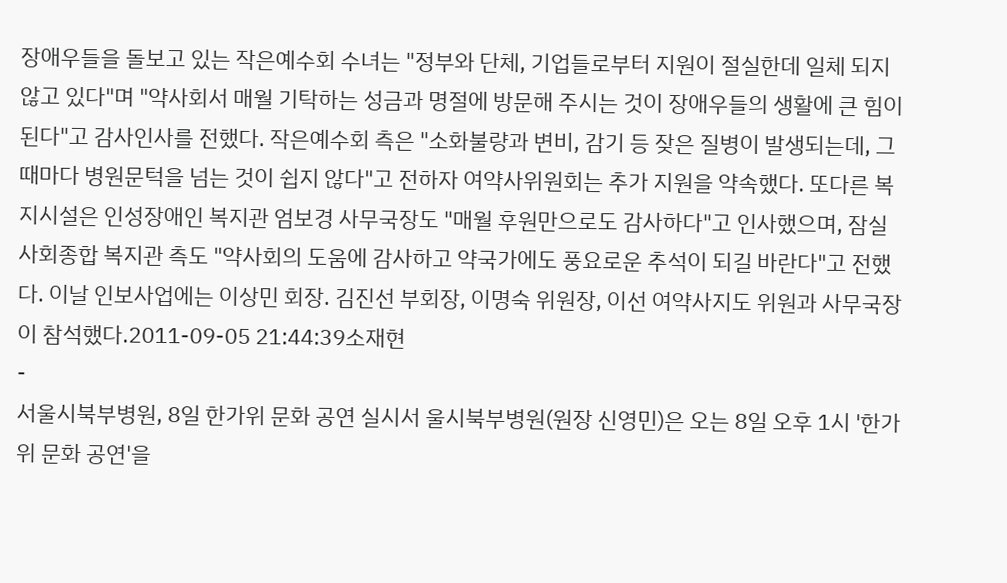장애우들을 돌보고 있는 작은예수회 수녀는 "정부와 단체, 기업들로부터 지원이 절실한데 일체 되지않고 있다"며 "약사회서 매월 기탁하는 성금과 명절에 방문해 주시는 것이 장애우들의 생활에 큰 힘이된다"고 감사인사를 전했다. 작은예수회 측은 "소화불량과 변비, 감기 등 잦은 질병이 발생되는데, 그때마다 병원문턱을 넘는 것이 쉽지 않다"고 전하자 여약사위원회는 추가 지원을 약속했다. 또다른 복지시설은 인성장애인 복지관 엄보경 사무국장도 "매월 후원만으로도 감사하다"고 인사했으며, 잠실사회종합 복지관 측도 "약사회의 도움에 감사하고 약국가에도 풍요로운 추석이 되길 바란다"고 전했다. 이날 인보사업에는 이상민 회장. 김진선 부회장, 이명숙 위원장, 이선 여약사지도 위원과 사무국장이 참석했다.2011-09-05 21:44:39소재현
-
서울시북부병원, 8일 한가위 문화 공연 실시서 울시북부병원(원장 신영민)은 오는 8일 오후 1시 '한가위 문화 공연'을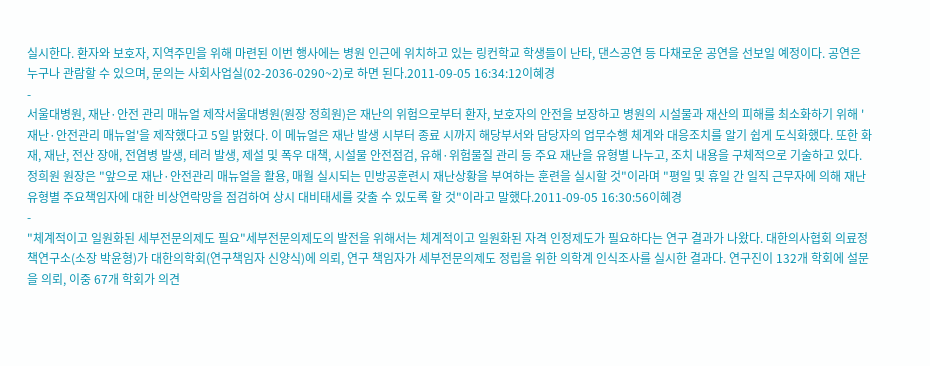실시한다. 환자와 보호자, 지역주민을 위해 마련된 이번 행사에는 병원 인근에 위치하고 있는 링컨학교 학생들이 난타, 댄스공연 등 다채로운 공연을 선보일 예정이다. 공연은 누구나 관람할 수 있으며, 문의는 사회사업실(02-2036-0290~2)로 하면 된다.2011-09-05 16:34:12이혜경
-
서울대병원, 재난·안전 관리 매뉴얼 제작서울대병원(원장 정희원)은 재난의 위험으로부터 환자, 보호자의 안전을 보장하고 병원의 시설물과 재산의 피해를 최소화하기 위해 '재난·안전관리 매뉴얼'을 제작했다고 5일 밝혔다. 이 메뉴얼은 재난 발생 시부터 종료 시까지 해당부서와 담당자의 업무수행 체계와 대응조치를 알기 쉽게 도식화했다. 또한 화재, 재난, 전산 장애, 전염병 발생, 테러 발생, 제설 및 폭우 대책, 시설물 안전점검, 유해·위험물질 관리 등 주요 재난을 유형별 나누고, 조치 내용을 구체적으로 기술하고 있다. 정희원 원장은 "앞으로 재난·안전관리 매뉴얼을 활용, 매월 실시되는 민방공훈련시 재난상황을 부여하는 훈련을 실시할 것"이라며 "평일 및 휴일 간 일직 근무자에 의해 재난 유형별 주요책임자에 대한 비상연락망을 점검하여 상시 대비태세를 갖출 수 있도록 할 것"이라고 말했다.2011-09-05 16:30:56이혜경
-
"체계적이고 일원화된 세부전문의제도 필요"세부전문의제도의 발전을 위해서는 체계적이고 일원화된 자격 인정제도가 필요하다는 연구 결과가 나왔다. 대한의사협회 의료정책연구소(소장 박윤형)가 대한의학회(연구책임자 신양식)에 의뢰, 연구 책임자가 세부전문의제도 정립을 위한 의학계 인식조사를 실시한 결과다. 연구진이 132개 학회에 설문을 의뢰, 이중 67개 학회가 의견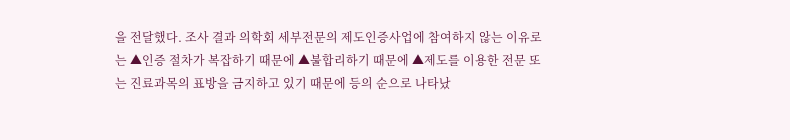을 전달했다. 조사 결과 의학회 세부전문의 제도인증사업에 참여하지 않는 이유로는 ▲인증 절차가 복잡하기 때문에 ▲불합리하기 때문에 ▲제도를 이용한 전문 또는 진료과목의 표방을 금지하고 있기 때문에 등의 순으로 나타났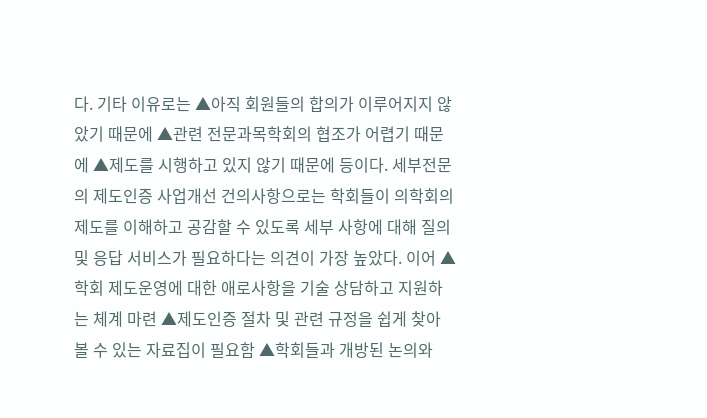다. 기타 이유로는 ▲아직 회원들의 합의가 이루어지지 않았기 때문에 ▲관련 전문과목학회의 협조가 어렵기 때문에 ▲제도를 시행하고 있지 않기 때문에 등이다. 세부전문의 제도인증 사업개선 건의사항으로는 학회들이 의학회의 제도를 이해하고 공감할 수 있도록 세부 사항에 대해 질의 및 응답 서비스가 필요하다는 의견이 가장 높았다. 이어 ▲학회 제도운영에 대한 애로사항을 기술 상담하고 지원하는 체계 마련 ▲제도인증 절차 및 관련 규정을 쉽게 찾아 볼 수 있는 자료집이 필요함 ▲학회들과 개방된 논의와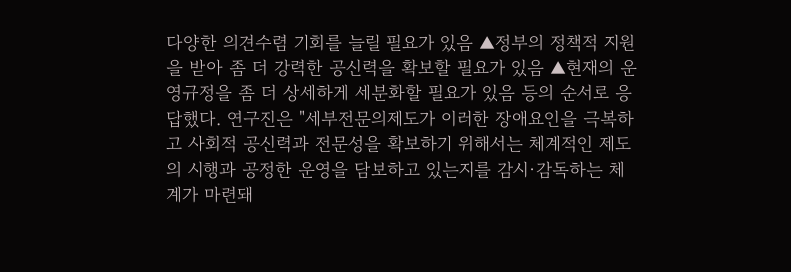다양한 의견수렴 기회를 늘릴 필요가 있음 ▲정부의 정책적 지원을 받아 좀 더 강력한 공신력을 확보할 필요가 있음 ▲현재의 운영규정을 좀 더 상세하게 세분화할 필요가 있음 등의 순서로 응답했다. 연구진은 "세부전문의제도가 이러한 장애요인을 극복하고 사회적 공신력과 전문성을 확보하기 위해서는 체계적인 제도의 시행과 공정한 운영을 담보하고 있는지를 감시·감독하는 체계가 마련돼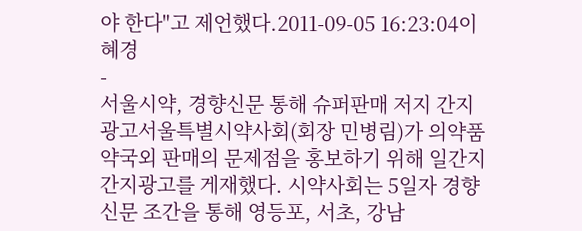야 한다"고 제언했다.2011-09-05 16:23:04이혜경
-
서울시약, 경향신문 통해 슈퍼판매 저지 간지광고서울특별시약사회(회장 민병림)가 의약품 약국외 판매의 문제점을 홍보하기 위해 일간지 간지광고를 게재했다. 시약사회는 5일자 경향신문 조간을 통해 영등포, 서초, 강남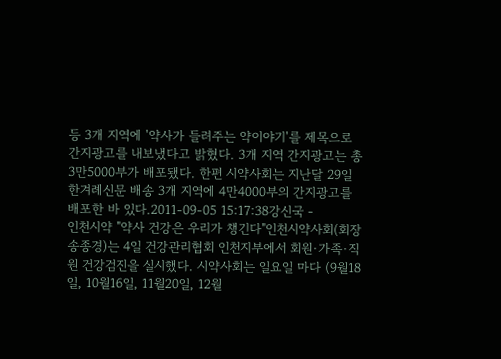등 3개 지역에 '약사가 들려주는 약이야기'를 제목으로 간지광고를 내보냈다고 밝혔다. 3개 지역 간지광고는 총 3만5000부가 배포됐다. 한편 시약사회는 지난달 29일 한겨례신문 배송 3개 지역에 4만4000부의 간지광고를 배포한 바 있다.2011-09-05 15:17:38강신국 -
인천시약 "약사 건강은 우리가 챙긴다"인천시약사회(회장 송종경)는 4일 건강관리협회 인천지부에서 회원·가족·직원 건강검진을 실시했다. 시약사회는 일요일 마다 (9월18일, 10월16일, 11월20일, 12월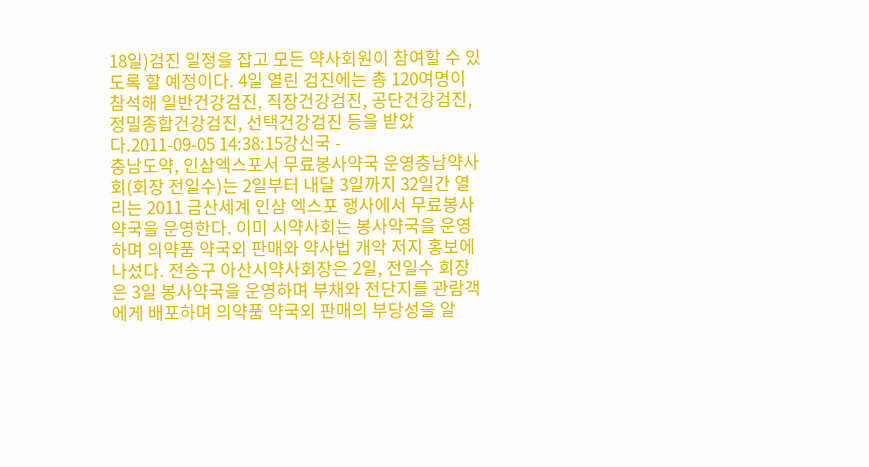18일)검진 일정을 잡고 모든 약사회원이 참여할 수 있도록 할 예정이다. 4일 열린 검진에는 총 120여명이 참석해 일반건강검진, 직장건강검진, 공단건강검진, 정밀종합건강검진, 선택건강검진 등을 받았다.2011-09-05 14:38:15강신국 -
충남도약, 인삼엑스포서 무료봉사약국 운영충남약사회(회장 전일수)는 2일부터 내달 3일까지 32일간 열리는 2011 금산세계 인삼 엑스포 행사에서 무료봉사약국을 운영한다. 이미 시약사회는 봉사약국을 운영하며 의약품 약국외 판매와 약사법 개악 저지 홍보에 나섰다. 전승구 아산시약사회장은 2일, 전일수 회장은 3일 봉사약국을 운영하며 부채와 전단지를 관람객에게 배포하며 의약품 약국외 판매의 부당성을 알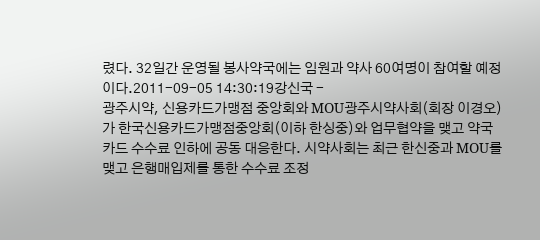렸다. 32일간 운영될 봉사약국에는 임원과 약사 60여명이 참여할 예정이다.2011-09-05 14:30:19강신국 -
광주시약, 신용카드가맹점 중앙회와 MOU광주시약사회(회장 이경오)가 한국신용카드가맹점중앙회(이하 한싱중)와 업무협약을 맺고 약국 카드 수수료 인하에 공동 대응한다. 시약사회는 최근 한신중과 MOU를 맺고 은행매입제를 통한 수수료 조정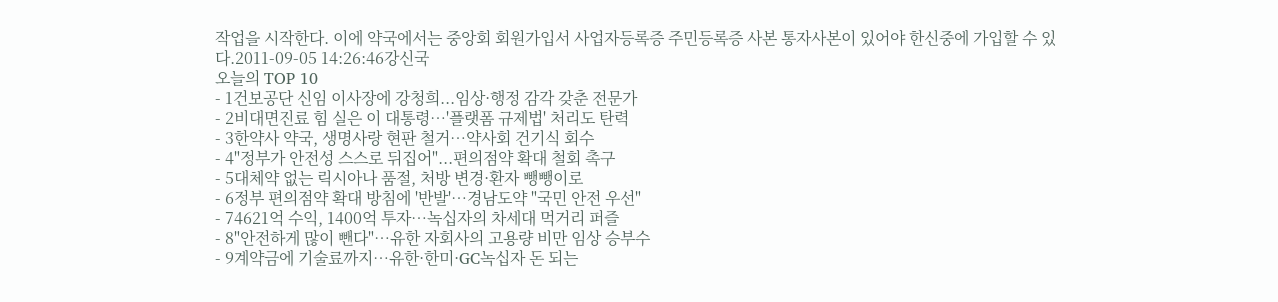작업을 시작한다. 이에 약국에서는 중앙회 회원가입서 사업자등록증 주민등록증 사본 통자사본이 있어야 한신중에 가입할 수 있다.2011-09-05 14:26:46강신국
오늘의 TOP 10
- 1건보공단 신임 이사장에 강청희...임상·행정 감각 갖춘 전문가
- 2비대면진료 힘 실은 이 대통령…'플랫폼 규제법' 처리도 탄력
- 3한약사 약국, 생명사랑 현판 철거…약사회 건기식 회수
- 4"정부가 안전성 스스로 뒤집어"...편의점약 확대 철회 촉구
- 5대체약 없는 릭시아나 품절, 처방 변경·환자 뺑뺑이로
- 6정부 편의점약 확대 방침에 '반발'…경남도약 "국민 안전 우선"
- 74621억 수익, 1400억 투자…녹십자의 차세대 먹거리 퍼즐
- 8"안전하게 많이 뺀다"…유한 자회사의 고용량 비만 임상 승부수
- 9계약금에 기술료까지…유한·한미·GC녹십자 돈 되는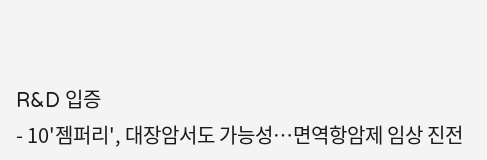R&D 입증
- 10'젬퍼리', 대장암서도 가능성…면역항암제 임상 진전